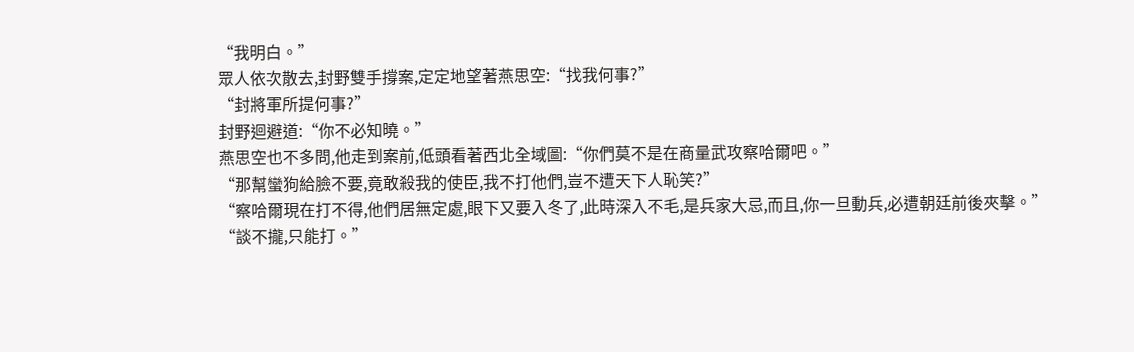“我明白。”
眾人依次散去,封野雙手撐案,定定地望著燕思空:“找我何事?”
“封將軍所提何事?”
封野迴避道:“你不必知曉。”
燕思空也不多問,他走到案前,低頭看著西北全域圖:“你們莫不是在商量武攻察哈爾吧。”
“那幫蠻狗給臉不要,竟敢殺我的使臣,我不打他們,豈不遭天下人恥笑?”
“察哈爾現在打不得,他們居無定處,眼下又要入冬了,此時深入不毛,是兵家大忌,而且,你一旦動兵,必遭朝廷前後夾擊。”
“談不攏,只能打。”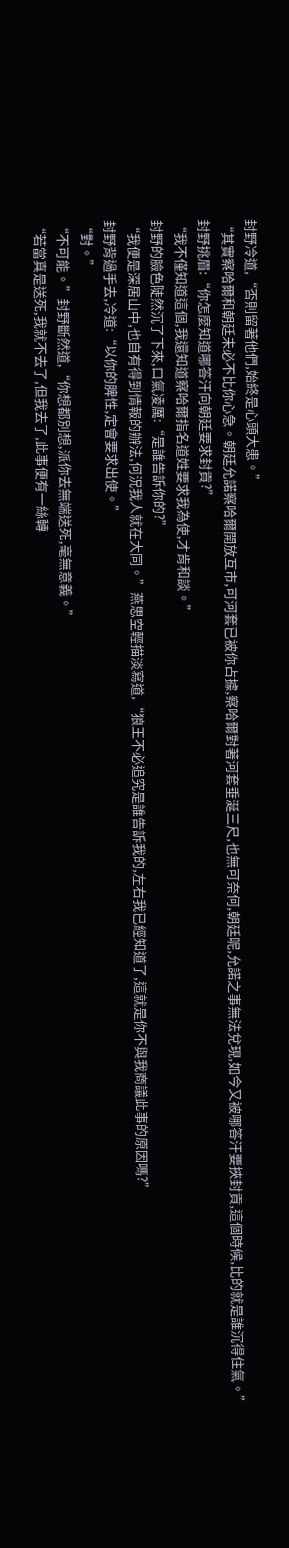封野冷道,“否則留著他們,始終是心頭大患。”
“其實察哈爾和朝廷未必不比你心急。朝廷允諾察哈爾開放互市,可河套已被你占據,察哈爾對著河套垂涎三尺,也無可奈何,朝廷呢,允諾之事無法兌現,如今又被哪答汗要挾封貢,這個時候,比的就是誰沉得住氣。”
封野挑眉:“你怎麼知道哪答汗向朝廷要求封貢?”
“我不僅知道這個,我還知道察哈爾指名道姓要求我為使,才肯和談。”
封野的臉色陡然沉了下來,口氣凌厲:“是誰告訴你的?”
“我便是深居山中,也自有得到情報的辦法,何況我人就在大同。”燕思空輕描淡寫道,“狼王不必追究是誰告訴我的,左右我已經知道了,這就是你不與我商議此事的原因嗎?”
封野背過手去,冷道:“以你的脾性,定會要求出使。”
“對。”
“不可能。”封野斷然道,“你想都別想,派你去無端送死,毫無意義。”
“若當真是送死,我就不去了,但我去了,此事便有一絲轉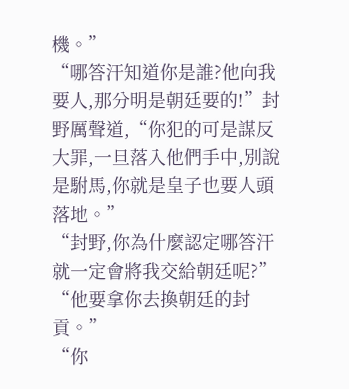機。”
“哪答汗知道你是誰?他向我要人,那分明是朝廷要的!”封野厲聲道,“你犯的可是謀反大罪,一旦落入他們手中,別說是駙馬,你就是皇子也要人頭落地。”
“封野,你為什麼認定哪答汗就一定會將我交給朝廷呢?”
“他要拿你去換朝廷的封貢。”
“你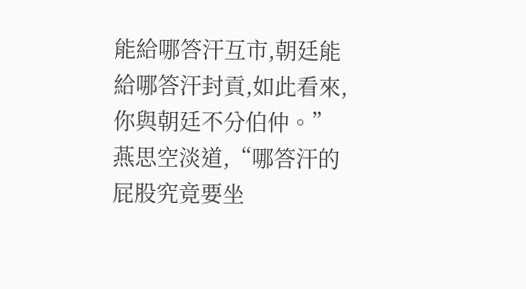能給哪答汗互市,朝廷能給哪答汗封貢,如此看來,你與朝廷不分伯仲。”燕思空淡道,“哪答汗的屁股究竟要坐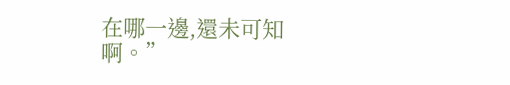在哪一邊,還未可知啊。”